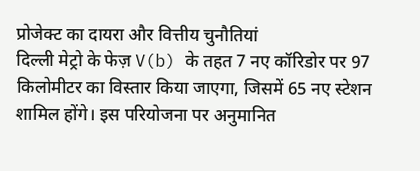प्रोजेक्ट का दायरा और वित्तीय चुनौतियां
दिल्ली मेट्रो के फेज़ V(b) के तहत 7 नए कॉरिडोर पर 97 किलोमीटर का विस्तार किया जाएगा, जिसमें 65 नए स्टेशन शामिल होंगे। इस परियोजना पर अनुमानित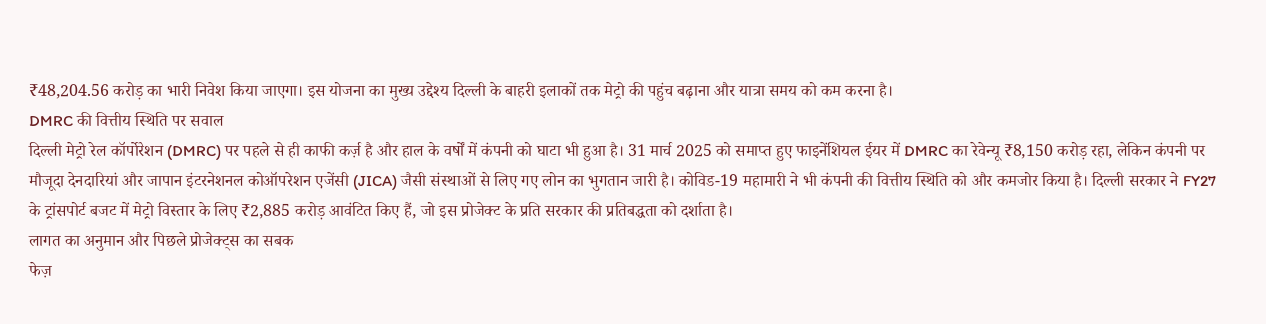₹48,204.56 करोड़ का भारी निवेश किया जाएगा। इस योजना का मुख्य उद्देश्य दिल्ली के बाहरी इलाकों तक मेट्रो की पहुंच बढ़ाना और यात्रा समय को कम करना है।
DMRC की वित्तीय स्थिति पर सवाल
दिल्ली मेट्रो रेल कॉर्पोरेशन (DMRC) पर पहले से ही काफी कर्ज़ है और हाल के वर्षों में कंपनी को घाटा भी हुआ है। 31 मार्च 2025 को समाप्त हुए फाइनेंशियल ईयर में DMRC का रेवेन्यू ₹8,150 करोड़ रहा, लेकिन कंपनी पर मौजूदा देनदारियां और जापान इंटरनेशनल कोऑपरेशन एजेंसी (JICA) जैसी संस्थाओं से लिए गए लोन का भुगतान जारी है। कोविड-19 महामारी ने भी कंपनी की वित्तीय स्थिति को और कमजोर किया है। दिल्ली सरकार ने FY27 के ट्रांसपोर्ट बजट में मेट्रो विस्तार के लिए ₹2,885 करोड़ आवंटित किए हैं, जो इस प्रोजेक्ट के प्रति सरकार की प्रतिबद्धता को दर्शाता है।
लागत का अनुमान और पिछले प्रोजेक्ट्स का सबक
फेज़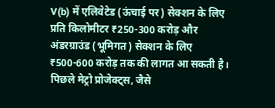V(b) में एलिवेटेड (ऊंचाई पर) सेक्शन के लिए प्रति किलोमीटर ₹250-300 करोड़ और अंडरग्राउंड (भूमिगत) सेक्शन के लिए ₹500-600 करोड़ तक की लागत आ सकती है। पिछले मेट्रो प्रोजेक्ट्स, जैसे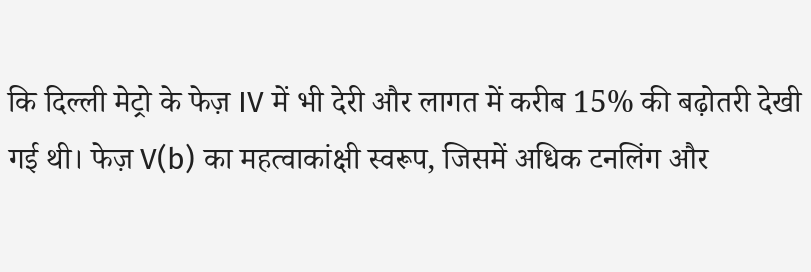कि दिल्ली मेट्रो के फेज़ IV में भी देरी और लागत में करीब 15% की बढ़ोतरी देखी गई थी। फेज़ V(b) का महत्वाकांक्षी स्वरूप, जिसमें अधिक टनलिंग और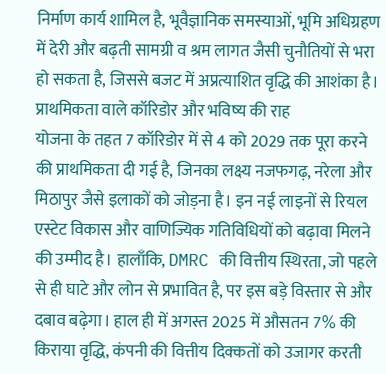निर्माण कार्य शामिल है, भूवैज्ञानिक समस्याओं, भूमि अधिग्रहण में देरी और बढ़ती सामग्री व श्रम लागत जैसी चुनौतियों से भरा हो सकता है, जिससे बजट में अप्रत्याशित वृद्धि की आशंका है।
प्राथमिकता वाले कॉरिडोर और भविष्य की राह
योजना के तहत 7 कॉरिडोर में से 4 को 2029 तक पूरा करने की प्राथमिकता दी गई है, जिनका लक्ष्य नजफगढ़, नरेला और मिठापुर जैसे इलाकों को जोड़ना है। इन नई लाइनों से रियल एस्टेट विकास और वाणिज्यिक गतिविधियों को बढ़ावा मिलने की उम्मीद है। हालाँकि, DMRC की वित्तीय स्थिरता, जो पहले से ही घाटे और लोन से प्रभावित है, पर इस बड़े विस्तार से और दबाव बढ़ेगा। हाल ही में अगस्त 2025 में औसतन 7% की किराया वृद्धि, कंपनी की वित्तीय दिक्कतों को उजागर करती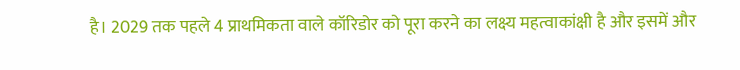है। 2029 तक पहले 4 प्राथमिकता वाले कॉरिडोर को पूरा करने का लक्ष्य महत्वाकांक्षी है और इसमें और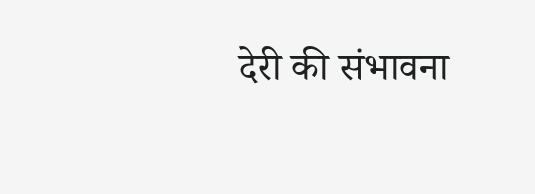देरी की संभावना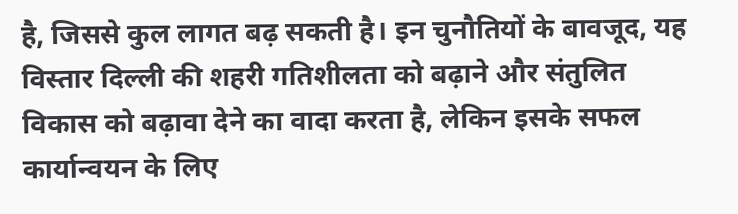है, जिससे कुल लागत बढ़ सकती है। इन चुनौतियों के बावजूद, यह विस्तार दिल्ली की शहरी गतिशीलता को बढ़ाने और संतुलित विकास को बढ़ावा देने का वादा करता है, लेकिन इसके सफल कार्यान्वयन के लिए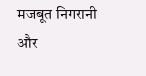मजबूत निगरानी और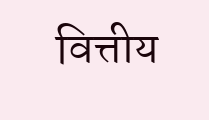वित्तीय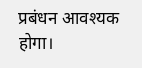प्रबंधन आवश्यक होगा।